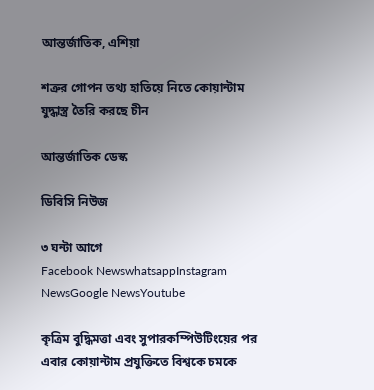আন্তর্জাতিক, এশিয়া

শত্রুর গোপন তথ্য হাতিয়ে নিতে কোয়ান্টাম যুদ্ধাস্ত্র তৈরি করছে চীন

আন্তর্জাতিক ডেস্ক

ডিবিসি নিউজ

৩ ঘন্টা আগে
Facebook NewswhatsappInstagram NewsGoogle NewsYoutube

কৃত্রিম বুদ্ধিমত্তা এবং সুপারকম্পিউটিংয়ের পর এবার কোয়ান্টাম প্রযুক্তিতে বিশ্বকে চমকে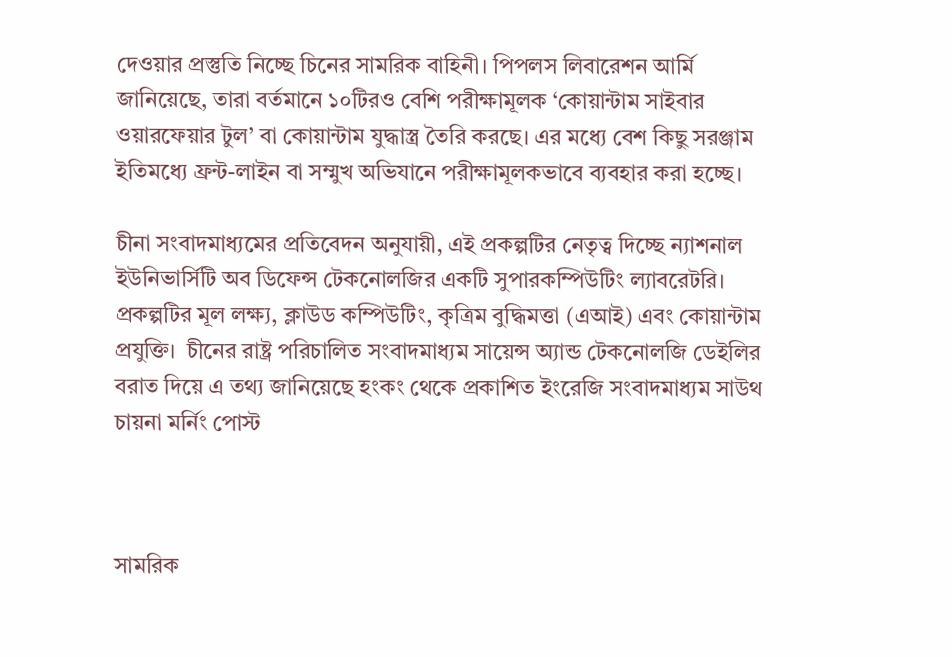দেওয়ার প্রস্তুতি নিচ্ছে চিনের সামরিক বাহিনী। পিপলস লিবারেশন আর্মি জানিয়েছে, তারা বর্তমানে ১০টিরও বেশি পরীক্ষামূলক ‘কোয়ান্টাম সাইবার ওয়ারফেয়ার টুল’ বা কোয়ান্টাম যুদ্ধাস্ত্র তৈরি করছে। এর মধ্যে বেশ কিছু সরঞ্জাম ইতিমধ্যে ফ্রন্ট-লাইন বা সম্মুখ অভিযানে পরীক্ষামূলকভাবে ব্যবহার করা হচ্ছে।

চীনা সংবাদমাধ্যমের প্রতিবেদন অনুযায়ী, এই প্রকল্পটির নেতৃত্ব দিচ্ছে ন্যাশনাল ইউনিভার্সিটি অব ডিফেন্স টেকনোলজির একটি সুপারকম্পিউটিং ল্যাবরেটরি।  প্রকল্পটির মূল লক্ষ্য, ক্লাউড কম্পিউটিং, কৃত্রিম বুদ্ধিমত্তা (এআই) এবং কোয়ান্টাম প্রযুক্তি।  চীনের রাষ্ট্র পরিচালিত সংবাদমাধ্যম সায়েন্স অ্যান্ড টেকনোলজি ডেইলির বরাত দিয়ে এ তথ্য জানিয়েছে হংকং থেকে প্রকাশিত ইংরেজি সংবাদমাধ্যম সাউথ চায়না মর্নিং পোস্ট



সামরিক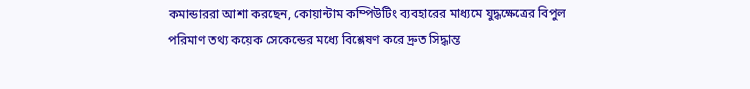কমান্ডাররা আশা করছেন, কোয়ান্টাম কম্পিউটিং ব্যবহারের মাধ্যমে যুদ্ধক্ষেত্রের বিপুল পরিমাণ তথ্য কয়েক সেকেন্ডের মধ্যে বিশ্লেষণ করে দ্রুত সিদ্ধান্ত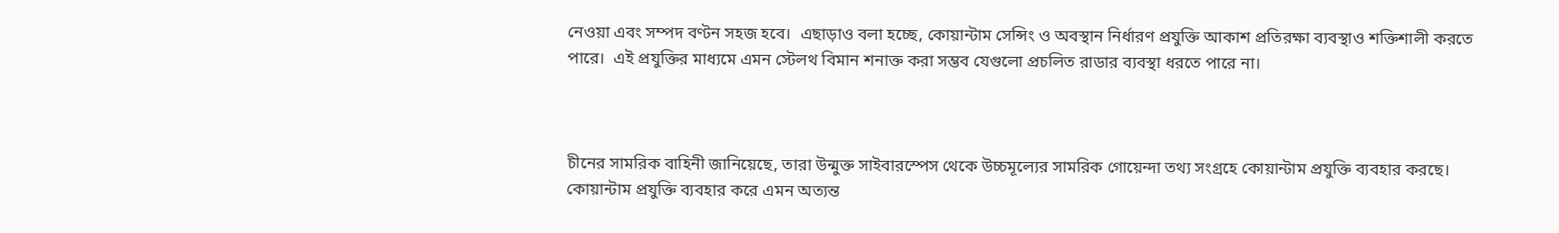নেওয়া এবং সম্পদ বণ্টন সহজ হবে।  এছাড়াও বলা হচ্ছে, কোয়ান্টাম সেন্সিং ও অবস্থান নির্ধারণ প্রযুক্তি আকাশ প্রতিরক্ষা ব্যবস্থাও শক্তিশালী করতে পারে।  এই প্রযুক্তির মাধ্যমে এমন স্টেলথ বিমান শনাক্ত করা সম্ভব যেগুলো প্রচলিত রাডার ব্যবস্থা ধরতে পারে না।



চীনের সামরিক বাহিনী জানিয়েছে, তারা উন্মুক্ত সাইবারস্পেস থেকে উচ্চমূল্যের সামরিক গোয়েন্দা তথ্য সংগ্রহে কোয়ান্টাম প্রযুক্তি ব্যবহার করছে। কোয়ান্টাম প্রযুক্তি ব্যবহার করে এমন অত্যন্ত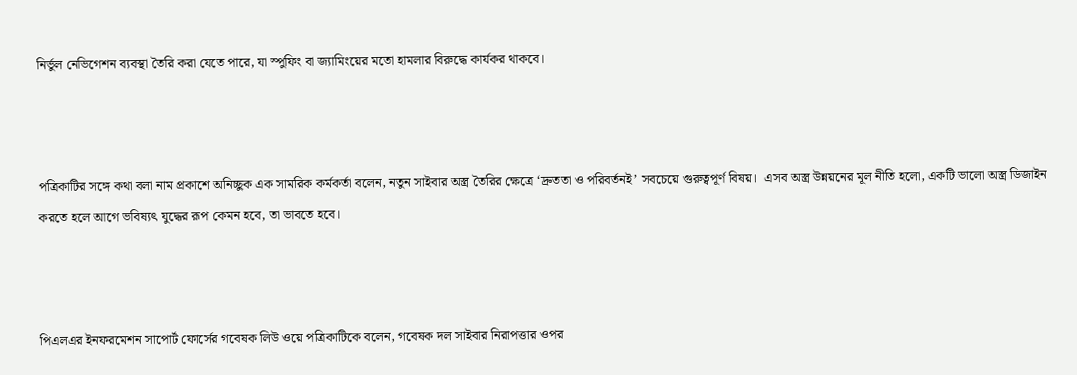নির্ভুল নেভিগেশন ব্যবস্থা তৈরি করা যেতে পারে, যা স্পুফিং বা জ্যামিংয়ের মতো হামলার বিরুদ্ধে কার্যকর থাকবে।



পত্রিকাটির সঙ্গে কথা বলা নাম প্রকাশে অনিচ্ছুক এক সামরিক কর্মকর্তা বলেন, নতুন সাইবার অস্ত্র তৈরির ক্ষেত্রে ‘দ্রুততা ও পরিবর্তনই’ সবচেয়ে গুরুত্বপূর্ণ বিষয়।  এসব অস্ত্র উন্নয়নের মূল নীতি হলো, একটি ভালো অস্ত্র ডিজাইন করতে হলে আগে ভবিষ্যৎ যুদ্ধের রূপ কেমন হবে, তা ভাবতে হবে।



পিএলএর ইনফরমেশন সাপোর্ট ফোর্সের গবেষক লিউ ওয়ে পত্রিকাটিকে বলেন, গবেষক দল সাইবার নিরাপত্তার ওপর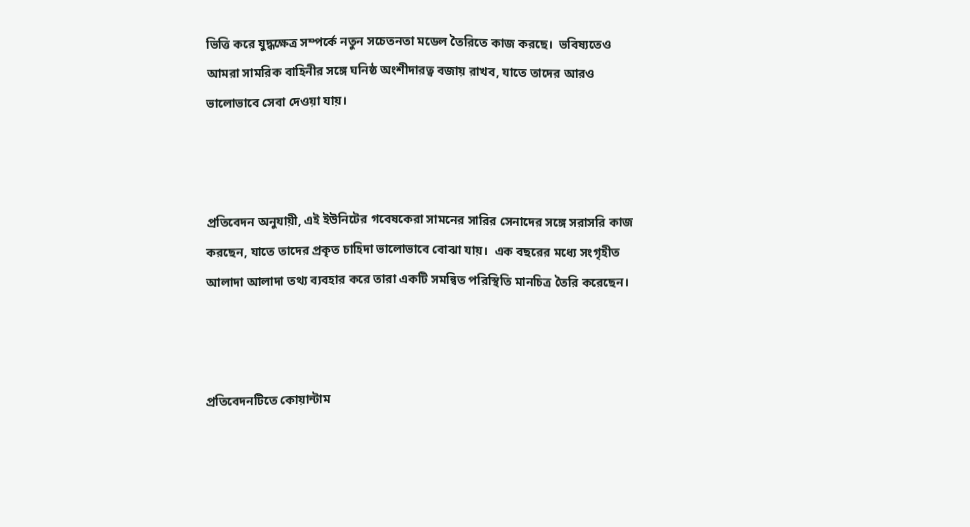ভিত্তি করে যুদ্ধক্ষেত্র সম্পর্কে নতুন সচেতনতা মডেল তৈরিতে কাজ করছে।  ভবিষ্যতেও আমরা সামরিক বাহিনীর সঙ্গে ঘনিষ্ঠ অংশীদারত্ব বজায় রাখব, যাতে তাদের আরও ভালোভাবে সেবা দেওয়া যায়।



প্রতিবেদন অনুযায়ী, এই ইউনিটের গবেষকেরা সামনের সারির সেনাদের সঙ্গে সরাসরি কাজ করছেন, যাতে তাদের প্রকৃত চাহিদা ভালোভাবে বোঝা যায়।  এক বছরের মধ্যে সংগৃহীত আলাদা আলাদা তথ্য ব্যবহার করে তারা একটি সমন্বিত পরিস্থিতি মানচিত্র তৈরি করেছেন।



প্রতিবেদনটিতে কোয়ান্টাম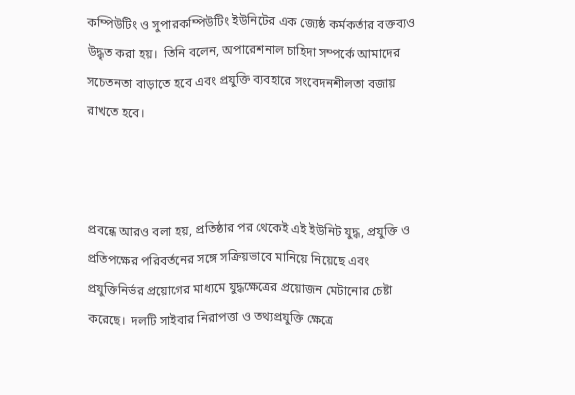কম্পিউটিং ও সুপারকম্পিউটিং ইউনিটের এক জ্যেষ্ঠ কর্মকর্তার বক্তব্যও উদ্ধৃত করা হয়।  তিনি বলেন, অপারেশনাল চাহিদা সম্পর্কে আমাদের সচেতনতা বাড়াতে হবে এবং প্রযুক্তি ব্যবহারে সংবেদনশীলতা বজায় রাখতে হবে।



প্রবন্ধে আরও বলা হয়, প্রতিষ্ঠার পর থেকেই এই ইউনিট যুদ্ধ, প্রযুক্তি ও প্রতিপক্ষের পরিবর্তনের সঙ্গে সক্রিয়ভাবে মানিয়ে নিয়েছে এবং প্রযুক্তিনির্ভর প্রয়োগের মাধ্যমে যুদ্ধক্ষেত্রের প্রয়োজন মেটানোর চেষ্টা করেছে।  দলটি সাইবার নিরাপত্তা ও তথ্যপ্রযুক্তি ক্ষেত্রে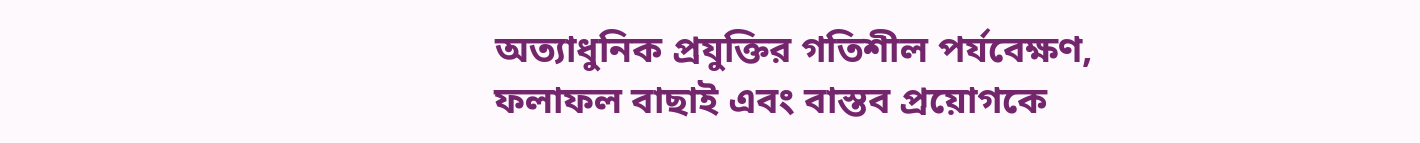অত্যাধুনিক প্রযুক্তির গতিশীল পর্যবেক্ষণ, ফলাফল বাছাই এবং বাস্তব প্রয়োগকে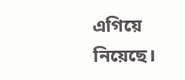এগিয়ে নিয়েছে।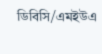ডিবিসি/এমইউএ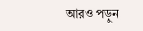আরও পড়ুন